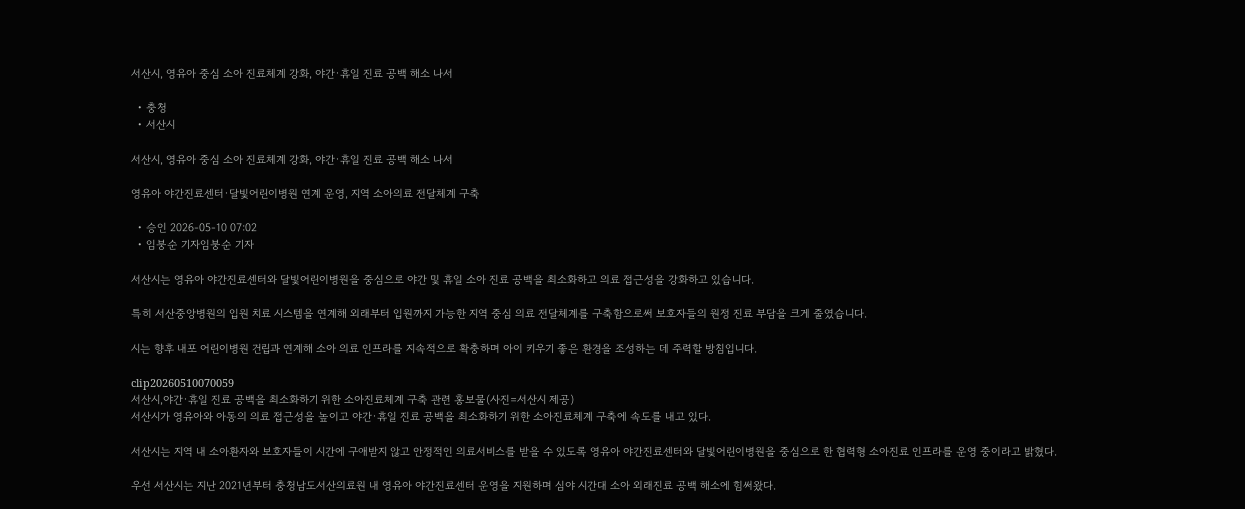서산시, 영유아 중심 소아 진료체계 강화, 야간·휴일 진료 공백 해소 나서

  • 충청
  • 서산시

서산시, 영유아 중심 소아 진료체계 강화, 야간·휴일 진료 공백 해소 나서

영유아 야간진료센터·달빛어린이병원 연계 운영, 지역 소아의료 전달체계 구축

  • 승인 2026-05-10 07:02
  • 임붕순 기자임붕순 기자

서산시는 영유아 야간진료센터와 달빛어린이병원을 중심으로 야간 및 휴일 소아 진료 공백을 최소화하고 의료 접근성을 강화하고 있습니다.

특히 서산중앙병원의 입원 치료 시스템을 연계해 외래부터 입원까지 가능한 지역 중심 의료 전달체계를 구축함으로써 보호자들의 원정 진료 부담을 크게 줄였습니다.

시는 향후 내포 어린이병원 건립과 연계해 소아 의료 인프라를 지속적으로 확충하며 아이 키우기 좋은 환경을 조성하는 데 주력할 방침입니다.

clip20260510070059
서산시,야간·휴일 진료 공백을 최소화하기 위한 소아진료체계 구축 관련 홍보물(사진=서산시 제공)
서산시가 영유아와 아동의 의료 접근성을 높이고 야간·휴일 진료 공백을 최소화하기 위한 소아진료체계 구축에 속도를 내고 있다.

서산시는 지역 내 소아환자와 보호자들이 시간에 구애받지 않고 안정적인 의료서비스를 받을 수 있도록 영유아 야간진료센터와 달빛어린이병원을 중심으로 한 협력형 소아진료 인프라를 운영 중이라고 밝혔다.

우선 서산시는 지난 2021년부터 충청남도서산의료원 내 영유아 야간진료센터 운영을 지원하며 심야 시간대 소아 외래진료 공백 해소에 힘써왔다.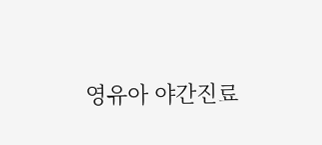영유아 야간진료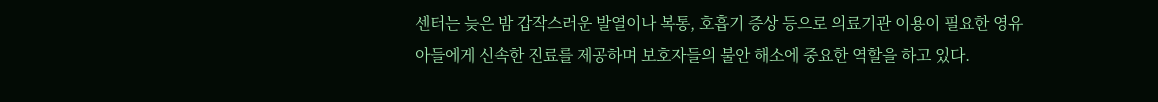센터는 늦은 밤 갑작스러운 발열이나 복통, 호흡기 증상 등으로 의료기관 이용이 필요한 영유아들에게 신속한 진료를 제공하며 보호자들의 불안 해소에 중요한 역할을 하고 있다.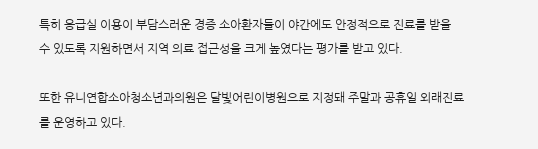특히 응급실 이용이 부담스러운 경증 소아환자들이 야간에도 안정적으로 진료를 받을 수 있도록 지원하면서 지역 의료 접근성을 크게 높였다는 평가를 받고 있다.

또한 유니연합소아청소년과의원은 달빛어린이병원으로 지정돼 주말과 공휴일 외래진료를 운영하고 있다.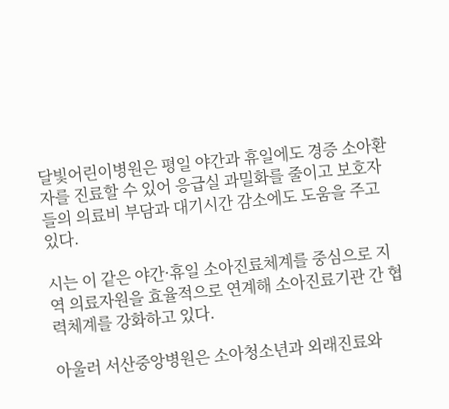달빛어린이병원은 평일 야간과 휴일에도 경증 소아환자를 진료할 수 있어 응급실 과밀화를 줄이고 보호자들의 의료비 부담과 대기시간 감소에도 도움을 주고 있다.

시는 이 같은 야간·휴일 소아진료체계를 중심으로 지역 의료자원을 효율적으로 연계해 소아진료기관 간 협력체계를 강화하고 있다.

아울러 서산중앙병원은 소아청소년과 외래진료와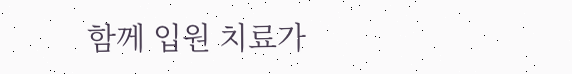함께 입원 치료가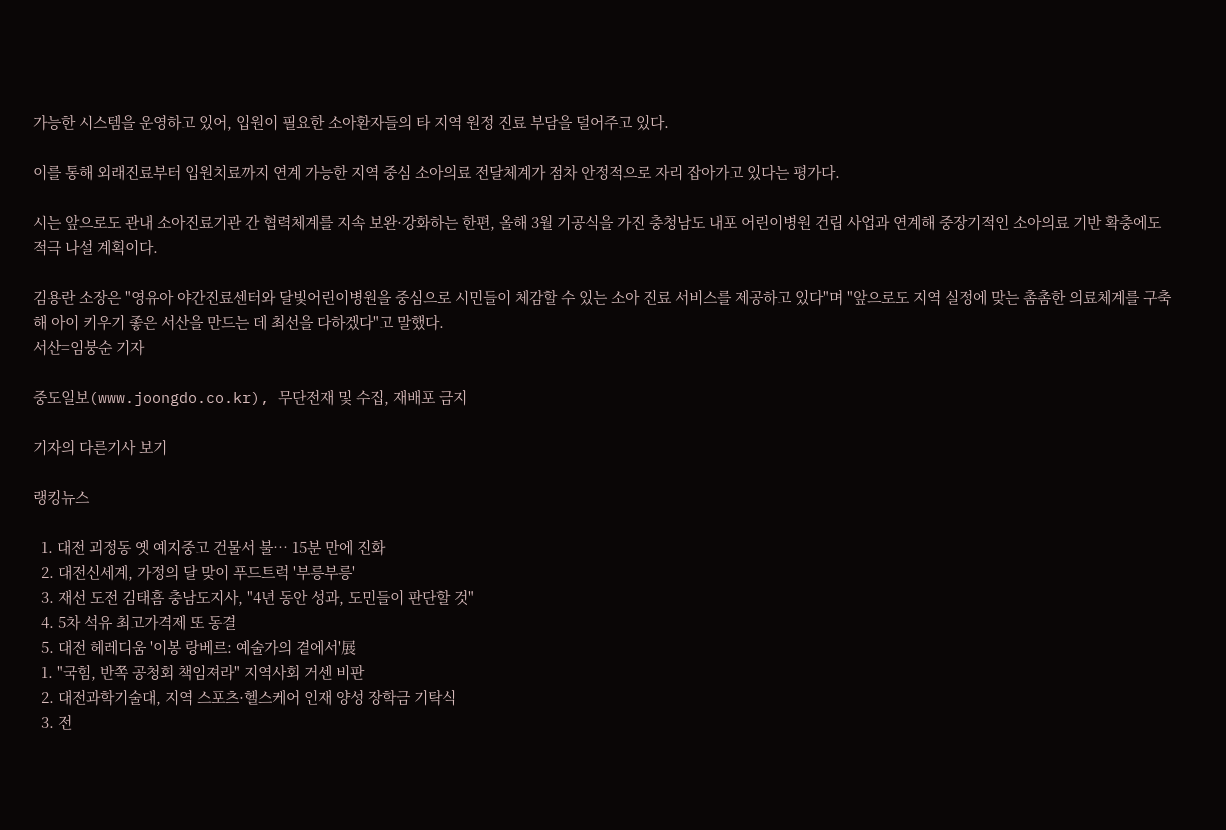가능한 시스템을 운영하고 있어, 입원이 필요한 소아환자들의 타 지역 원정 진료 부담을 덜어주고 있다.

이를 통해 외래진료부터 입원치료까지 연계 가능한 지역 중심 소아의료 전달체계가 점차 안정적으로 자리 잡아가고 있다는 평가다.

시는 앞으로도 관내 소아진료기관 간 협력체계를 지속 보완·강화하는 한편, 올해 3월 기공식을 가진 충청남도 내포 어린이병원 건립 사업과 연계해 중장기적인 소아의료 기반 확충에도 적극 나설 계획이다.

김용란 소장은 "영유아 야간진료센터와 달빛어린이병원을 중심으로 시민들이 체감할 수 있는 소아 진료 서비스를 제공하고 있다"며 "앞으로도 지역 실정에 맞는 촘촘한 의료체계를 구축해 아이 키우기 좋은 서산을 만드는 데 최선을 다하겠다"고 말했다.
서산=임붕순 기자

중도일보(www.joongdo.co.kr), 무단전재 및 수집, 재배포 금지

기자의 다른기사 보기

랭킹뉴스

  1. 대전 괴정동 옛 예지중고 건물서 불… 15분 만에 진화
  2. 대전신세계, 가정의 달 맞이 푸드트럭 '부릉부릉'
  3. 재선 도전 김태흠 충남도지사, "4년 동안 성과, 도민들이 판단할 것"
  4. 5차 석유 최고가격제 또 동결
  5. 대전 헤레디움 '이봉 랑베르: 예술가의 곁에서'展
  1. "국힘, 반쪽 공청회 책임져라" 지역사회 거센 비판
  2. 대전과학기술대, 지역 스포츠·헬스케어 인재 양성 장학금 기탁식
  3. 전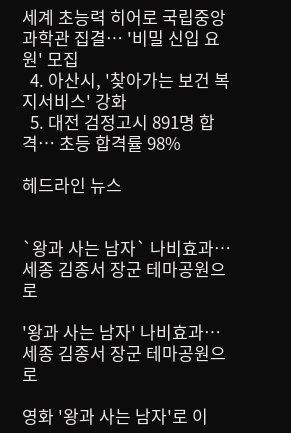세계 초능력 히어로 국립중앙과학관 집결… '비밀 신입 요원' 모집
  4. 아산시, '찾아가는 보건 복지서비스' 강화
  5. 대전 검정고시 891명 합격… 초등 합격률 98%

헤드라인 뉴스


`왕과 사는 남자` 나비효과… 세종 김종서 장군 테마공원으로

'왕과 사는 남자' 나비효과… 세종 김종서 장군 테마공원으로

영화 '왕과 사는 남자'로 이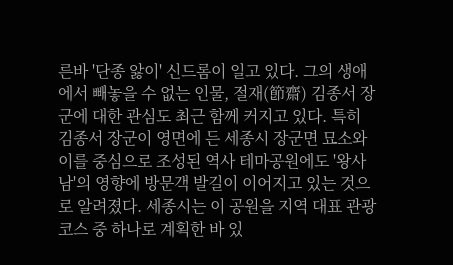른바 '단종 앓이' 신드롬이 일고 있다. 그의 생애에서 빼놓을 수 없는 인물, 절재(節齋) 김종서 장군에 대한 관심도 최근 함께 커지고 있다. 특히 김종서 장군이 영면에 든 세종시 장군면 묘소와 이를 중심으로 조성된 역사 테마공원에도 '왕사남'의 영향에 방문객 발길이 이어지고 있는 것으로 알려졌다. 세종시는 이 공원을 지역 대표 관광코스 중 하나로 계획한 바 있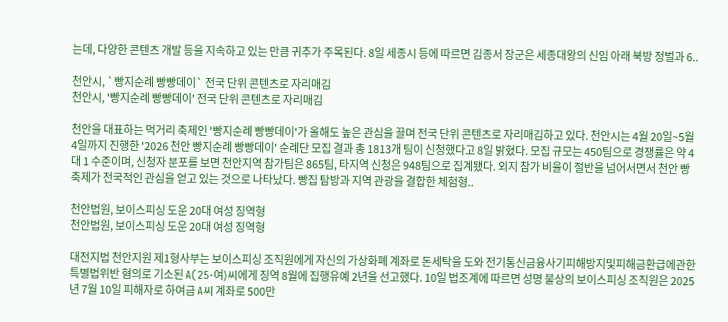는데, 다양한 콘텐츠 개발 등을 지속하고 있는 만큼 귀추가 주목된다. 8일 세종시 등에 따르면 김종서 장군은 세종대왕의 신임 아래 북방 정벌과 6..

천안시, `빵지순례 빵빵데이` 전국 단위 콘텐츠로 자리매김
천안시, '빵지순례 빵빵데이' 전국 단위 콘텐츠로 자리매김

천안을 대표하는 먹거리 축제인 '빵지순례 빵빵데이'가 올해도 높은 관심을 끌며 전국 단위 콘텐츠로 자리매김하고 있다. 천안시는 4월 20일~5월 4일까지 진행한 '2026 천안 빵지순례 빵빵데이' 순례단 모집 결과 총 1813개 팀이 신청했다고 8일 밝혔다. 모집 규모는 450팀으로 경쟁률은 약 4대 1 수준이며, 신청자 분포를 보면 천안지역 참가팀은 865팀, 타지역 신청은 948팀으로 집계됐다. 외지 참가 비율이 절반을 넘어서면서 천안 빵 축제가 전국적인 관심을 얻고 있는 것으로 나타났다. 빵집 탐방과 지역 관광을 결합한 체험형..

천안법원, 보이스피싱 도운 20대 여성 징역형
천안법원, 보이스피싱 도운 20대 여성 징역형

대전지법 천안지원 제1형사부는 보이스피싱 조직원에게 자신의 가상화폐 계좌로 돈세탁을 도와 전기통신금융사기피해방지및피해금환급에관한특별법위반 혐의로 기소된 A(25·여)씨에게 징역 8월에 집행유예 2년을 선고했다. 10일 법조계에 따르면 성명 불상의 보이스피싱 조직원은 2025년 7월 10일 피해자로 하여금 A씨 계좌로 500만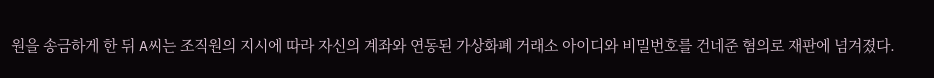원을 송금하게 한 뒤 A씨는 조직원의 지시에 따라 자신의 계좌와 연동된 가상화폐 거래소 아이디와 비밀번호를 건네준 혐의로 재판에 넘겨졌다.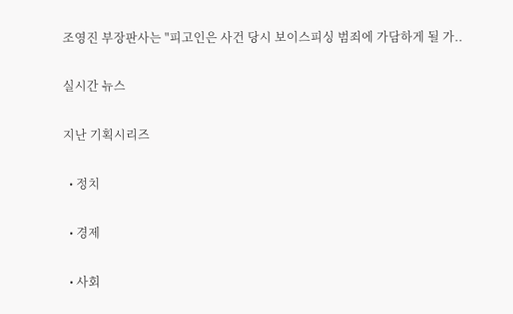조영진 부장판사는 "피고인은 사건 당시 보이스피싱 범죄에 가담하게 될 가..

실시간 뉴스

지난 기획시리즈

  • 정치

  • 경제

  • 사회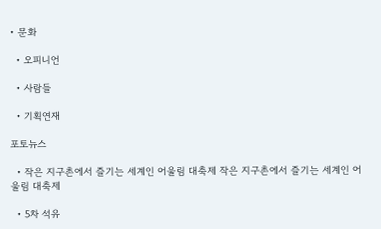• 문화

  • 오피니언

  • 사람들

  • 기획연재

포토뉴스

  • 작은 지구촌에서 즐기는 세계인 어울림 대축제 작은 지구촌에서 즐기는 세계인 어울림 대축제

  • 5차 석유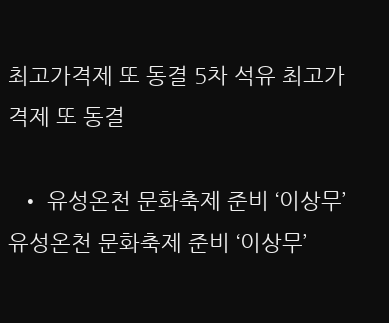최고가격제 또 동결 5차 석유 최고가격제 또 동결

  • 유성온천 문화축제 준비 ‘이상무’ 유성온천 문화축제 준비 ‘이상무’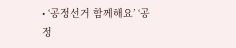• ‘공정선거 함께해요’ ‘공정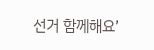선거 함께해요’